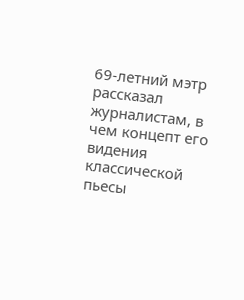69-летний мэтр рассказал журналистам, в чем концепт его видения классической пьесы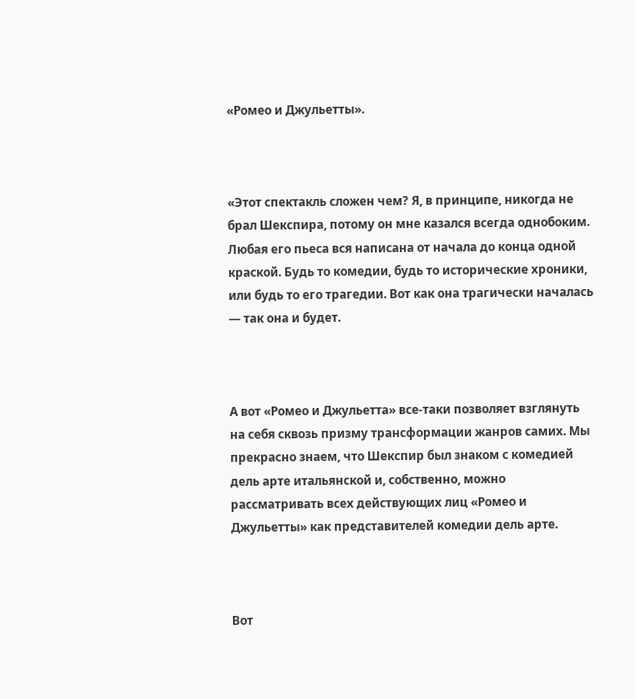«Ромео и Джульетты».



«Этот спектакль сложен чем? Я, в принципе, никогда не брал Шекспира, потому он мне казался всегда однобоким. Любая его пьеса вся написана от начала до конца одной краской. Будь то комедии, будь то исторические хроники, или будь то его трагедии. Вот как она трагически началась — так она и будет.



А вот «Ромео и Джульетта» все-таки позволяет взглянуть на себя сквозь призму трансформации жанров самих. Мы прекрасно знаем, что Шекспир был знаком с комедией дель арте итальянской и, собственно, можно рассматривать всех действующих лиц «Ромео и Джульетты» как представителей комедии дель арте.



Вот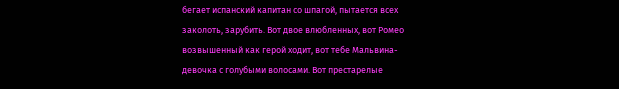бегает испанский капитан со шпагой, пытается всех заколоть, зарубить. Вот двое влюбленных, вот Ромео возвышенный как герой ходит, вот тебе Мальвина- девочка с голубыми волосами. Вот престарелые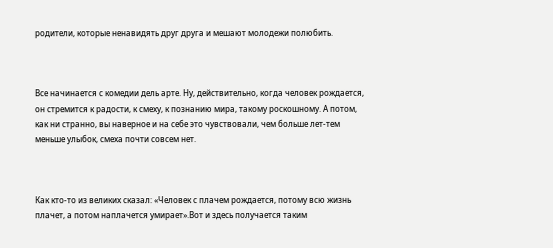родители, которые ненавидять друг друга и мешают молодежи полюбить.



Все начинается с комедии дель арте. Ну, действительно, когда человек рождается, он стремится к радости, к смеху, к познанию мира, такому роскошному. А потом, как ни странно, вы наверное и на себе это чувствовали, чем больше лет-тем меньше улыбок, смеха почти совсем нет.



Как кто-то из великих сказал: «Человек с плачем рождается, потому всю жизнь плачет, а потом наплачется умирает».Вот и здесь получается таким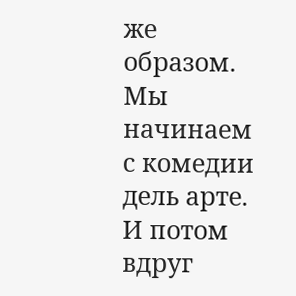же образом. Мы начинаем с комедии дель арте. И потом вдруг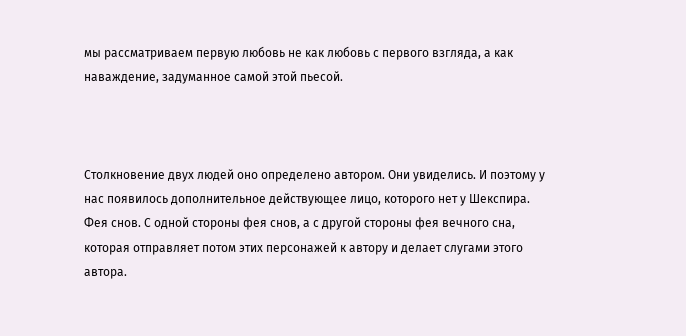мы рассматриваем первую любовь не как любовь с первого взгляда, а как наваждение, задуманное самой этой пьесой.



Столкновение двух людей оно определено автором. Они увиделись. И поэтому у нас появилось дополнительное действующее лицо, которого нет у Шекспира. Фея снов. С одной стороны фея снов, а с другой стороны фея вечного сна, которая отправляет потом этих персонажей к автору и делает слугами этого автора.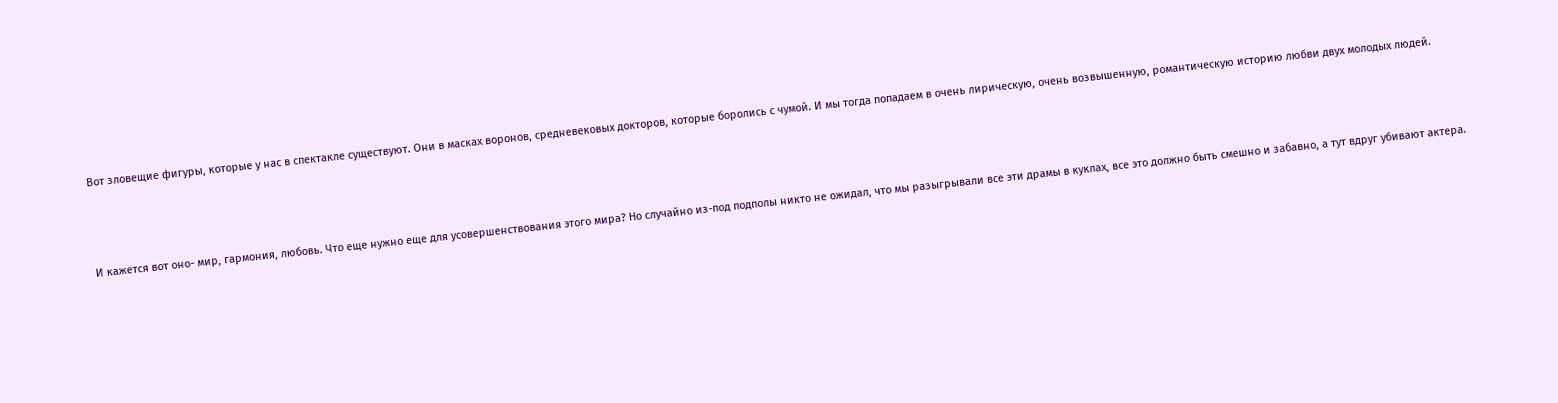Вот зловещие фигуры, которые у нас в спектакле существуют. Они в масках воронов, средневековых докторов, которые боролись с чумой. И мы тогда попадаем в очень лирическую, очень возвышенную, романтическую историю любви двух молодых людей.



И кажется вот оно- мир, гармония, любовь. Что еще нужно еще для усовершенствования этого мира? Но случайно из-под подполы никто не ожидал, что мы разыгрывали все эти драмы в куклах, все это должно быть смешно и забавно, а тут вдруг убивают актера.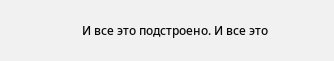И все это подстроено. И все это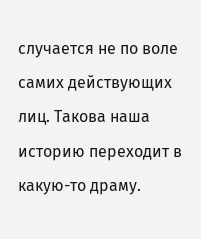случается не по воле самих действующих лиц. Такова наша историю переходит в какую-то драму.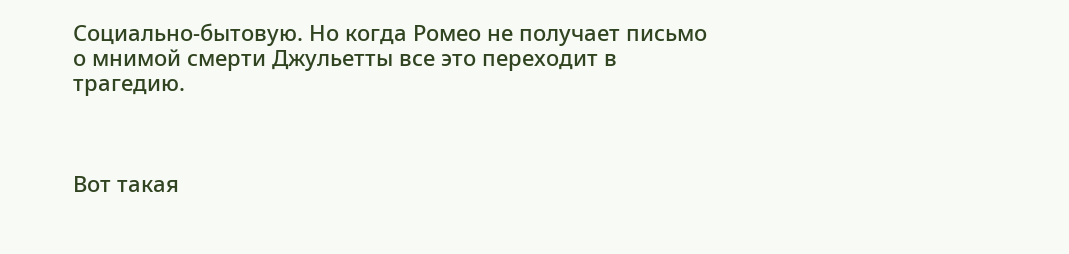Социально-бытовую. Но когда Ромео не получает письмо о мнимой смерти Джульетты все это переходит в трагедию.



Вот такая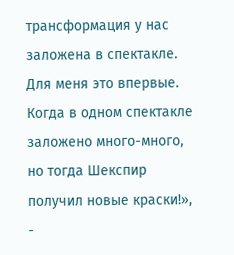трансформация у нас заложена в спектакле. Для меня это впервые. Когда в одном спектакле заложено много-много, но тогда Шекспир получил новые краски!», -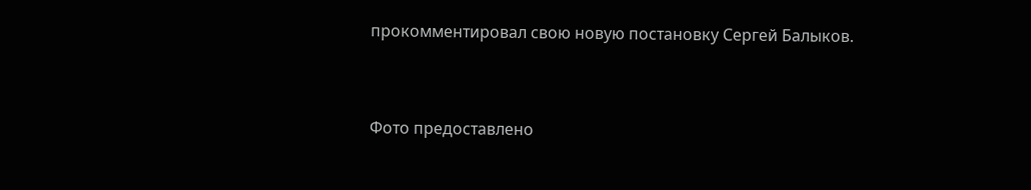прокомментировал свою новую постановку Сергей Балыков.



Фото предоставлено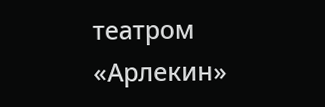театром «Арлекин»